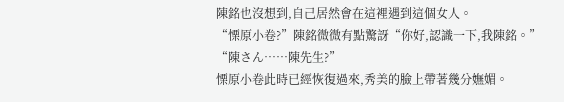陳銘也沒想到,自己居然會在這裡遇到這個女人。
“慄原小卷?”陳銘微微有點驚訝“你好,認識一下,我陳銘。”
“陳さん……陳先生?”
慄原小卷此時已經恢復過來,秀美的臉上帶著幾分嫵媚。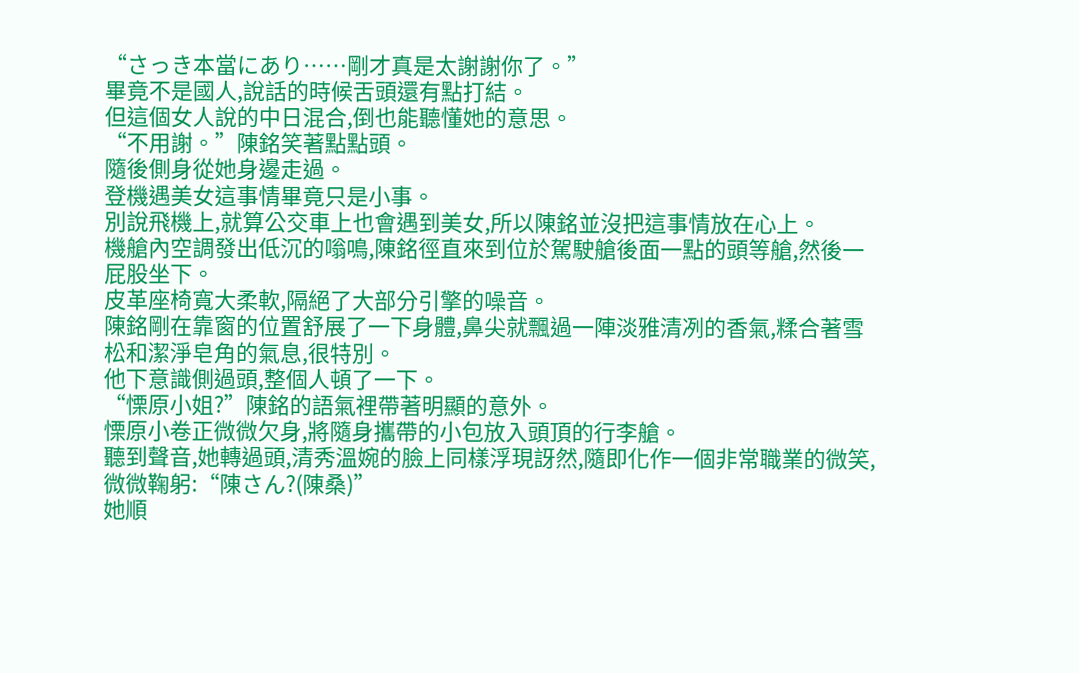“さっき本當にあり……剛才真是太謝謝你了。”
畢竟不是國人,說話的時候舌頭還有點打結。
但這個女人說的中日混合,倒也能聽懂她的意思。
“不用謝。”陳銘笑著點點頭。
隨後側身從她身邊走過。
登機遇美女這事情畢竟只是小事。
別說飛機上,就算公交車上也會遇到美女,所以陳銘並沒把這事情放在心上。
機艙內空調發出低沉的嗡鳴,陳銘徑直來到位於駕駛艙後面一點的頭等艙,然後一屁股坐下。
皮革座椅寬大柔軟,隔絕了大部分引擎的噪音。
陳銘剛在靠窗的位置舒展了一下身體,鼻尖就飄過一陣淡雅清冽的香氣,糅合著雪松和潔淨皂角的氣息,很特別。
他下意識側過頭,整個人頓了一下。
“慄原小姐?”陳銘的語氣裡帶著明顯的意外。
慄原小卷正微微欠身,將隨身攜帶的小包放入頭頂的行李艙。
聽到聲音,她轉過頭,清秀溫婉的臉上同樣浮現訝然,隨即化作一個非常職業的微笑,微微鞠躬:“陳さん?(陳桑)”
她順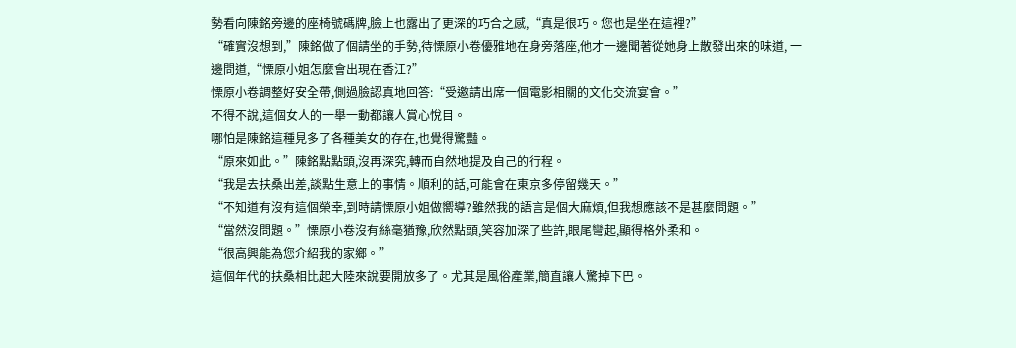勢看向陳銘旁邊的座椅號碼牌,臉上也露出了更深的巧合之感,“真是很巧。您也是坐在這裡?”
“確實沒想到,”陳銘做了個請坐的手勢,待慄原小卷優雅地在身旁落座,他才一邊聞著從她身上散發出來的味道, 一邊問道,“慄原小姐怎麼會出現在香江?”
慄原小卷調整好安全帶,側過臉認真地回答:“受邀請出席一個電影相關的文化交流宴會。”
不得不說,這個女人的一舉一動都讓人賞心悅目。
哪怕是陳銘這種見多了各種美女的存在,也覺得驚豔。
“原來如此。”陳銘點點頭,沒再深究,轉而自然地提及自己的行程。
“我是去扶桑出差,談點生意上的事情。順利的話,可能會在東京多停留幾天。”
“不知道有沒有這個榮幸,到時請慄原小姐做嚮導?雖然我的語言是個大麻煩,但我想應該不是甚麼問題。”
“當然沒問題。”慄原小卷沒有絲毫猶豫,欣然點頭,笑容加深了些許,眼尾彎起,顯得格外柔和。
“很高興能為您介紹我的家鄉。”
這個年代的扶桑相比起大陸來說要開放多了。尤其是風俗產業,簡直讓人驚掉下巴。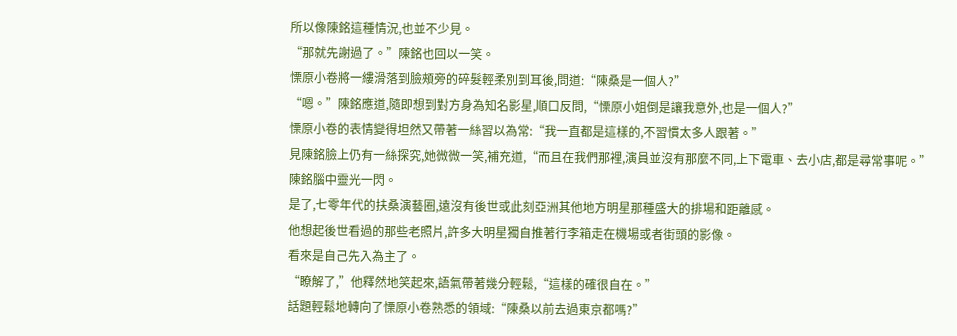所以像陳銘這種情況,也並不少見。
“那就先謝過了。”陳銘也回以一笑。
慄原小卷將一縷滑落到臉頰旁的碎髮輕柔別到耳後,問道:“陳桑是一個人?”
“嗯。”陳銘應道,隨即想到對方身為知名影星,順口反問,“慄原小姐倒是讓我意外,也是一個人?”
慄原小卷的表情變得坦然又帶著一絲習以為常:“我一直都是這樣的,不習慣太多人跟著。”
見陳銘臉上仍有一絲探究,她微微一笑,補充道,“而且在我們那裡,演員並沒有那麼不同,上下電車、去小店,都是尋常事呢。”
陳銘腦中靈光一閃。
是了,七零年代的扶桑演藝圈,遠沒有後世或此刻亞洲其他地方明星那種盛大的排場和距離感。
他想起後世看過的那些老照片,許多大明星獨自推著行李箱走在機場或者街頭的影像。
看來是自己先入為主了。
“瞭解了,”他釋然地笑起來,語氣帶著幾分輕鬆,“這樣的確很自在。”
話題輕鬆地轉向了慄原小卷熟悉的領域:“陳桑以前去過東京都嗎?”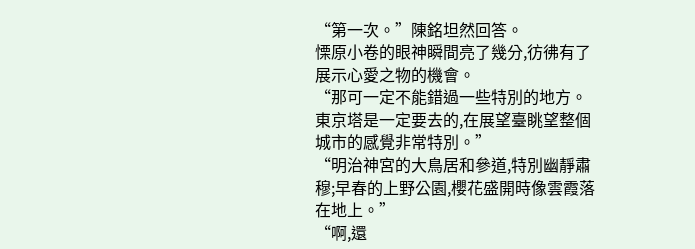“第一次。”陳銘坦然回答。
慄原小卷的眼神瞬間亮了幾分,彷彿有了展示心愛之物的機會。
“那可一定不能錯過一些特別的地方。東京塔是一定要去的,在展望臺眺望整個城市的感覺非常特別。”
“明治神宮的大鳥居和參道,特別幽靜肅穆;早春的上野公園,櫻花盛開時像雲霞落在地上。”
“啊,還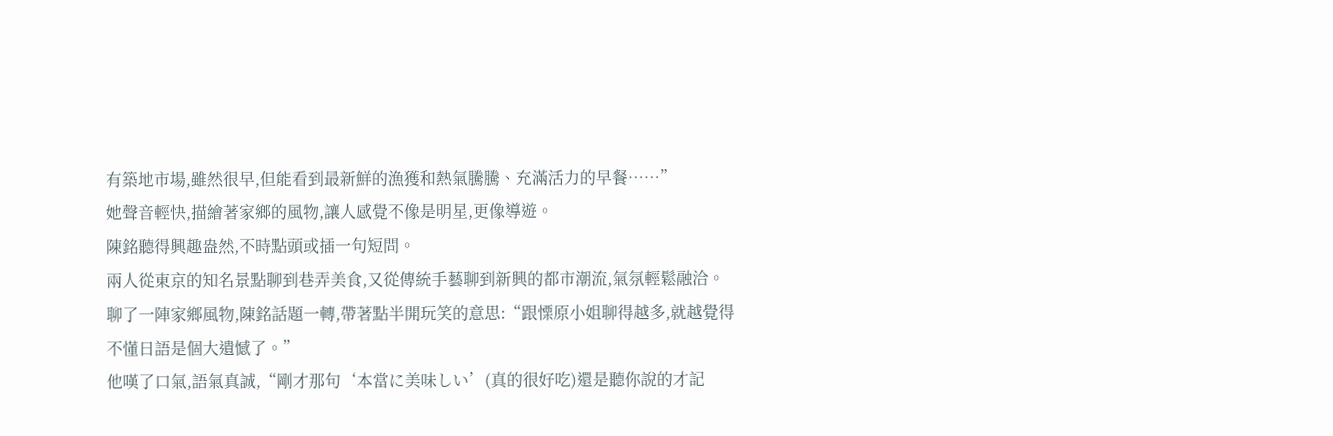有築地市場,雖然很早,但能看到最新鮮的漁獲和熱氣騰騰、充滿活力的早餐……”
她聲音輕快,描繪著家鄉的風物,讓人感覺不像是明星,更像導遊。
陳銘聽得興趣盎然,不時點頭或插一句短問。
兩人從東京的知名景點聊到巷弄美食,又從傳統手藝聊到新興的都市潮流,氣氛輕鬆融洽。
聊了一陣家鄉風物,陳銘話題一轉,帶著點半開玩笑的意思:“跟慄原小姐聊得越多,就越覺得不懂日語是個大遺憾了。”
他嘆了口氣,語氣真誠,“剛才那句‘本當に美味しい’(真的很好吃)還是聽你說的才記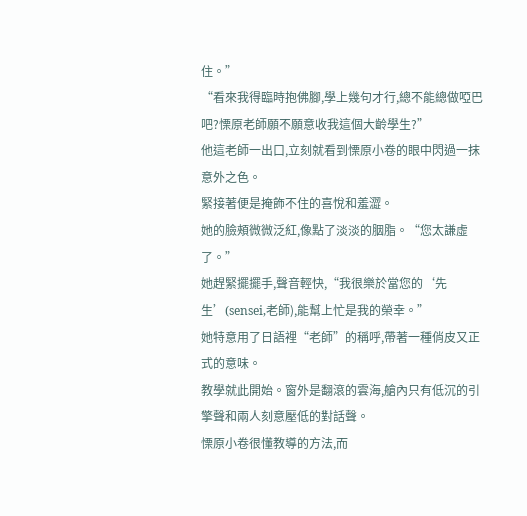住。”
“看來我得臨時抱佛腳,學上幾句才行,總不能總做啞巴吧?慄原老師願不願意收我這個大齡學生?”
他這老師一出口,立刻就看到慄原小卷的眼中閃過一抹意外之色。
緊接著便是掩飾不住的喜悅和羞澀。
她的臉頰微微泛紅,像點了淡淡的胭脂。“您太謙虛了。”
她趕緊擺擺手,聲音輕快,“我很樂於當您的‘先生’(sensei,老師),能幫上忙是我的榮幸。”
她特意用了日語裡“老師”的稱呼,帶著一種俏皮又正式的意味。
教學就此開始。窗外是翻滾的雲海,艙內只有低沉的引擎聲和兩人刻意壓低的對話聲。
慄原小卷很懂教導的方法,而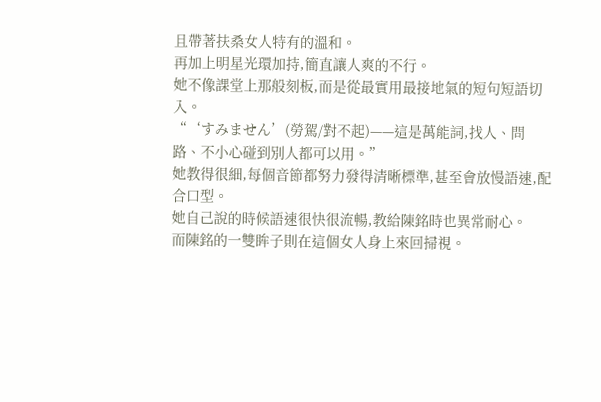且帶著扶桑女人特有的溫和。
再加上明星光環加持,簡直讓人爽的不行。
她不像課堂上那般刻板,而是從最實用最接地氣的短句短語切入。
“‘すみません’(勞駕/對不起)——這是萬能詞,找人、問路、不小心碰到別人都可以用。”
她教得很細,每個音節都努力發得清晰標準,甚至會放慢語速,配合口型。
她自己說的時候語速很快很流暢,教給陳銘時也異常耐心。
而陳銘的一雙眸子則在這個女人身上來回掃視。